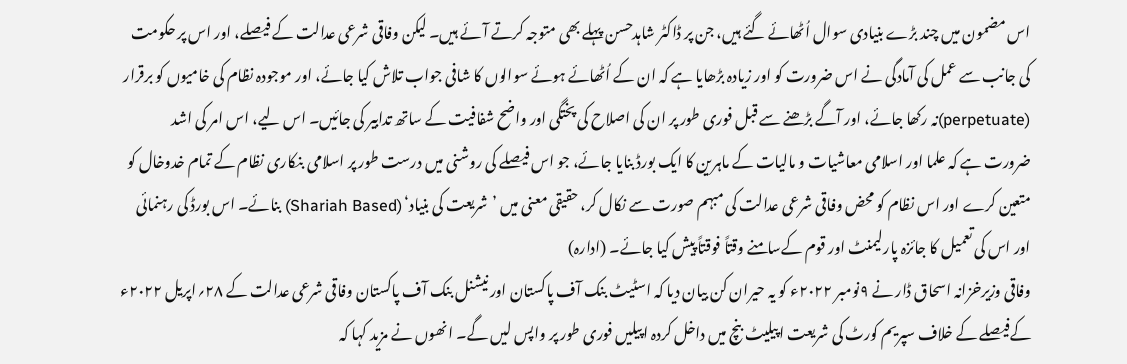اس مضمون میں چند بڑے بنیادی سوال اُٹھائے گئے ہیں، جن پر ڈاکٹر شاہدحسن پہلے بھی متوجہ کرتے آئے ہیں۔ لیکن وفاقی شرعی عدالت کے فیصلے، اور اس پر حکومت کی جانب سے عمل کی آمادگی نے اس ضرورت کو اور زیادہ بڑھایا ہے کہ ان کے اُٹھائے ہوئے سوالوں کا شافی جواب تلاش کیا جائے، اور موجودہ نظام کی خامیوں کو برقرار (perpetuate)نہ رکھا جائے، اور آگے بڑھنے سے قبل فوری طور پر ان کی اصلاح کی پختگی اور واضح شفافیت کے ساتھ تدابیر کی جائیں۔ اس لیے، اس امر کی اشد ضرورت ہے کہ علما اور اسلامی معاشیات و مالیات کے ماہرین کا ایک بورڈ بنایا جائے، جو اس فیصلے کی روشنی میں درست طور پر اسلامی بنکاری نظام کے تمام خدوخال کو متعین کرے اور اس نظام کو محض وفاقی شرعی عدالت کی مبہم صورت سے نکال کر، حقیقی معنی میں ’شریعت کی بنیاد‘ (Shariah Based) بنائے۔ اس بورڈ کی رہنمائی اور اس کی تعمیل کا جائزہ پارلیمنٹ اور قوم کےسامنے وقتاً فوقتاً پیش کیا جائے۔ (ادارہ)
وفاقی وزیرخزانہ اسحاق ڈار نے ۹نومبر ۲۰۲۲ء کو یہ حیران کن بیان دیا کہ اسٹیٹ بنک آف پاکستان اور نیشنل بنک آف پاکستان وفاقی شرعی عدالت کے ۲۸؍اپریل ۲۰۲۲ء کےفیصلے کے خلاف سپریم کورٹ کی شریعت اپیلیٹ بنچ میں داخل کردہ اپیلیں فوری طور پر واپس لیں گے۔ انھوں نے مزید کہا کہ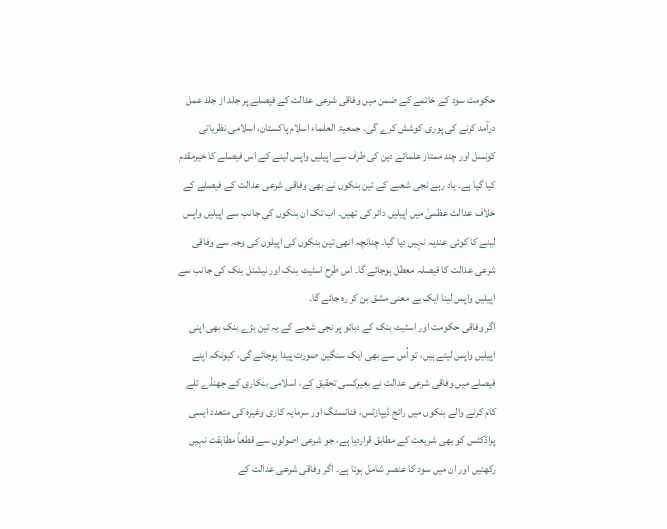حکومت سود کے خاتمے کے ضمن میں وفاقی شرعی عدالت کے فیصلے پر جلد از جلد عمل درآمد کرنے کی پوری کوشش کرے گی۔ جمعیۃ العلماء اسلام پاکستان، اسلامی نظریاتی کونسل اور چند ممتاز علمائے دین کی طرف سے اپیلیں واپس لینے کے اس فیصلے کا خیرمقدم کیا گیا ہے۔ یاد رہے نجی شعبے کے تین بنکوں نے بھی وفاقی شرعی عدالت کے فیصلے کے خلاف عدالت عظمیٰ میں اپیلیں دائر کی تھیں۔ اب تک ان بنکوں کی جانب سے اپیلیں واپس لینے کا کوئی عندیہ نہیں دیا گیا۔ چنانچہ انھی تین بنکوں کی اپیلوں کی وجہ سے وفاقی شرعی عدالت کا فیصلہ معطل ہوجائے گا۔ اس طرح اسٹیٹ بنک اور نیشنل بنک کی جانب سے اپیلیں واپس لینا ایک بے معنی مشق بن کر رہ جائے گا۔
اگر وفاقی حکومت اور اسٹیٹ بنک کے دبائو پر نجی شعبے کے یہ تین بڑے بنک بھی اپنی اپیلیں واپس لیتے ہیں، تو اُس سے بھی ایک سنگین صورت پیدا ہوجائے گی، کیونکہ اپنے فیصلے میں وفاقی شرعی عدالت نے بغیرکسی تحقیق کے، اسلامی بنکاری کے جھنڈے تلے کام کرنے والے بنکوں میں رائج ڈیپازٹس، فنانسنگ اور سرمایہ کاری وغیرہ کی متعدد ایسی پراڈکٹس کو بھی شریعت کے مطابق قراردیا ہے، جو شرعی اصولوں سے قطعاً مطابقت نہیں رکھتیں اور ان میں سود کا عنصر شامل ہوتا ہے۔ اگر وفاقی شرعی عدالت کے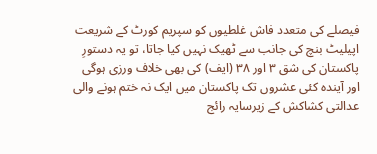فیصلے کی متعدد فاش غلطیوں کو سپریم کورٹ کے شریعت اپیلیٹ بنچ کی جانب سے ٹھیک نہیں کیا جاتا، تو یہ دستورِ پاکستان کی شق ۳ اور ۳۸ (ایف) کی بھی خلاف ورزی ہوگی اور آیندہ کئی عشروں تک پاکستان میں ایک نہ ختم ہونے والی عدالتی کشاکش کے زیرسایہ رائج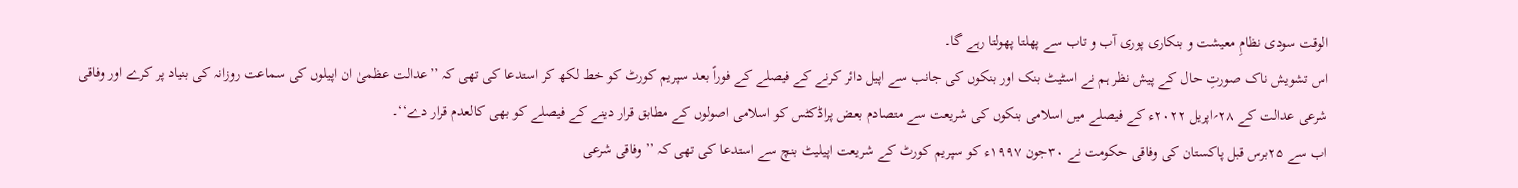الوقت سودی نظامِ معیشت و بنکاری پوری آب و تاب سے پھلتا پھولتا رہے گا۔
اس تشویش ناک صورتِ حال کے پیش نظر ہم نے اسٹیٹ بنک اور بنکوں کی جانب سے اپیل دائر کرنے کے فیصلے کے فوراً بعد سپریم کورٹ کو خط لکھ کر استدعا کی تھی کہ ’’عدالت عظمیٰ ان اپیلوں کی سماعت روزانہ کی بنیاد پر کرے اور وفاقی شرعی عدالت کے ۲۸؍اپریل ۲۰۲۲ء کے فیصلے میں اسلامی بنکوں کی شریعت سے متصادم بعض پراڈکٹس کو اسلامی اصولوں کے مطابق قرار دینے کے فیصلے کو بھی کالعدم قرار دے‘‘۔
اب سے ۲۵برس قبل پاکستان کی وفاقی حکومت نے ۳۰جون ۱۹۹۷ء کو سپریم کورٹ کے شریعت اپیلیٹ بنچ سے استدعا کی تھی کہ ’’وفاقی شرعی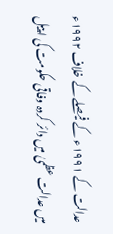عدالت کے ۱۹۹۱ء کے فیصلے کے خلاف ۱۹۹۲ء میں عدالت عظمیٰ میں دائر کردہ وفاقی حکومت کی اپیل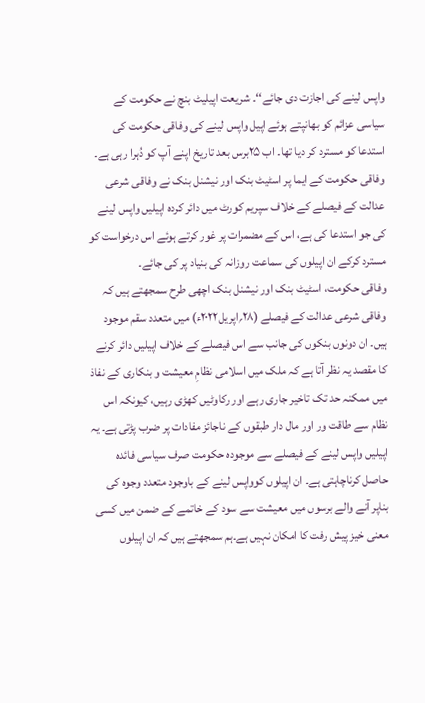واپس لینے کی اجازت دی جائے‘‘۔ شریعت اپیلیٹ بنچ نے حکومت کے سیاسی عزائم کو بھانپتے ہوئے اپیل واپس لینے کی وفاقی حکومت کی استدعا کو مسترد کر دیا تھا۔ اب ۲۵برس بعد تاریخ اپنے آپ کو دُہرا رہی ہے۔ وفاقی حکومت کے ایما پر اسٹیٹ بنک اور نیشنل بنک نے وفاقی شرعی عدالت کے فیصلے کے خلاف سپریم کورٹ میں دائر کردہ اپیلیں واپس لینے کی جو استدعا کی ہے، اس کے مضمرات پر غور کرتے ہوئے اس درخواست کو مسترد کرکے ان اپیلوں کی سماعت روزانہ کی بنیاد پر کی جائے۔
وفاقی حکومت، اسٹیٹ بنک اور نیشنل بنک اچھی طرح سمجھتے ہیں کہ وفاقی شرعی عدالت کے فیصلے (۲۸؍اپریل۲۰۲۲ء) میں متعدد سقم موجود ہیں۔ ان دونوں بنکوں کی جانب سے اس فیصلے کے خلاف اپیلیں دائر کرنے کا مقصد یہ نظر آتا ہے کہ ملک میں اسلامی نظامِ معیشت و بنکاری کے نفاذ میں ممکنہ حد تک تاخیر جاری رہے اور رکاوٹیں کھڑی رہیں، کیونکہ اس نظام سے طاقت ور اور مال دار طبقوں کے ناجائز مفادات پر ضرب پڑتی ہے۔ یہ اپیلیں واپس لینے کے فیصلے سے موجودہ حکومت صرف سیاسی فائدہ حاصل کرناچاہتی ہے۔ ان اپیلوں کوواپس لینے کے باوجود متعدد وجوہ کی بناپر آنے والے برسوں میں معیشت سے سود کے خاتمے کے ضمن میں کسی معنی خیز پیش رفت کا امکان نہیں ہے۔ہم سمجھتے ہیں کہ ان اپیلوں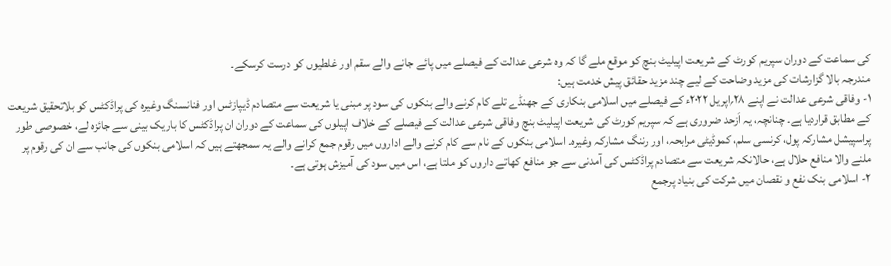کی سماعت کے دوران سپریم کورٹ کے شریعت اپیلیٹ بنچ کو موقع ملے گا کہ وہ شرعی عدالت کے فیصلے میں پائے جانے والے سقم اور غلطیوں کو درست کرسکے۔
مندرجہ بالا گزارشات کی مزید وضاحت کے لیے چند مزید حقائق پیش خدمت ہیں:
۱- وفاقی شرعی عدالت نے اپنے ۲۸؍اپریل ۲۰۲۲ء کے فیصلے میں اسلامی بنکاری کے جھنڈے تلے کام کرنے والے بنکوں کی سود پر مبنی یا شریعت سے متصادم ڈیپازٹس اور فنانسنگ وغیرہ کی پراڈکٹس کو بلاتحقیق شریعت کے مطابق قراردیا ہے۔ چنانچہ، یہ اَزحد ضروری ہے کہ سپریم کورٹ کی شریعت اپیلیٹ بنچ وفاقی شرعی عدالت کے فیصلے کے خلاف اپیلوں کی سماعت کے دوران ان پراڈکٹس کا باریک بینی سے جائزہ لے، خصوصی طور پراسپیشل مشارکہ پول، کرنسی سلم، کموڈیٹی مرابحہ، اور رننگ مشارکہ وغیرہ۔ اسلامی بنکوں کے نام سے کام کرنے والے اداروں میں رقوم جمع کرانے والے یہ سمجھتے ہیں کہ اسلامی بنکوں کی جانب سے ان کی رقوم پر ملنے والا منافع حلال ہے، حالانکہ شریعت سے متصادم پراڈکٹس کی آمدنی سے جو منافع کھاتے داروں کو ملتا ہے، اس میں سود کی آمیزش ہوتی ہے۔
۲- اسلامی بنک نفع و نقصان میں شرکت کی بنیاد پرجمع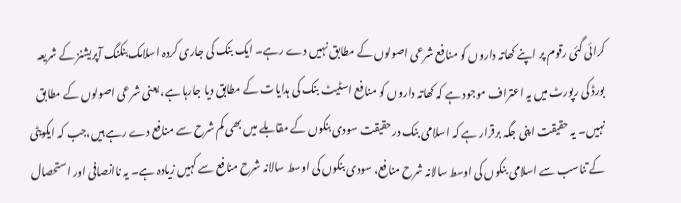کرائی گئی رقوم پر اپنے کھاتہ داروں کو منافع شرعی اصولوں کے مطابق نہیں دے رہے۔ ایک بنک کی جاری کردہ اسلامک بنکنگ آپریشنز کے شریعہ بورڈ کی رپورٹ میں یہ اعتراف موجود ہے کہ کھاتہ داروں کو منافع اسٹیٹ بنک کی ہدایات کے مطابق دیا جارہا ہے، یعنی شرعی اصولوں کے مطابق نہیں۔ یہ حقیقت اپنی جگہ برقرار ہے کہ اسلامی بنک درحقیقت سودی بنکوں کے مقابلے میں بھی کم شرح سے منافع دے رہے ہیں،جب کہ ایکویٹی کے تناسب سے اسلامی بنکوں کی اوسط سالانہ شرح منافع، سودی بنکوں کی اوسط سالانہ شرح منافع سے کہیں زیادہ ہے۔ یہ ناانصافی اور استحصال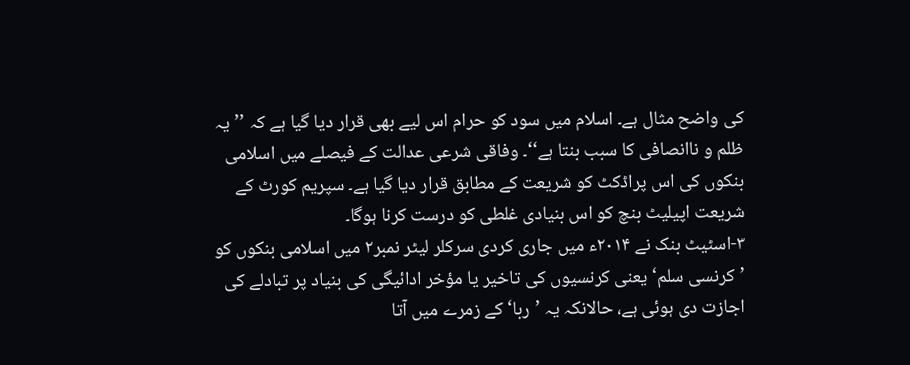کی واضح مثال ہے۔ اسلام میں سود کو حرام اس لیے بھی قرار دیا گیا ہے کہ ’’یہ ظلم و ناانصافی کا سبب بنتا ہے‘‘۔ وفاقی شرعی عدالت کے فیصلے میں اسلامی بنکوں کی اس پراڈکٹ کو شریعت کے مطابق قرار دیا گیا ہے۔ سپریم کورٹ کے شریعت اپیلیٹ بنچ کو اس بنیادی غلطی کو درست کرنا ہوگا۔
۳-اسٹیٹ بنک نے ۲۰۱۴ء میں جاری کردی سرکلر لیٹر نمبر۲ میں اسلامی بنکوں کو ’کرنسی سلم‘ یعنی کرنسیوں کی تاخیر یا مؤخر ادائیگی کی بنیاد پر تبادلے کی اجازت دی ہوئی ہے، حالانکہ یہ ’ربا‘ کے زمرے میں آتا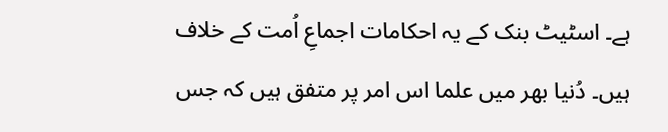ہے۔ اسٹیٹ بنک کے یہ احکامات اجماعِ اُمت کے خلاف ہیں۔ دُنیا بھر میں علما اس امر پر متفق ہیں کہ جس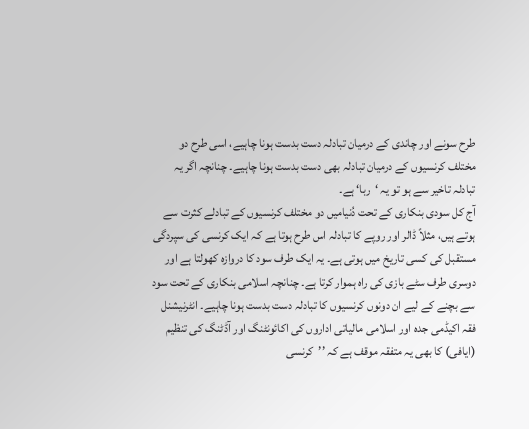طرح سونے اور چاندی کے درمیان تبادلہ دست بدست ہونا چاہیے، اسی طرح دو مختلف کرنسیوں کے درمیان تبادلہ بھی دست بدست ہونا چاہیے۔ چنانچہ اگر یہ تبادلہ تاخیر سے ہو تو یہ ‘ربا‘ ہے۔
آج کل سودی بنکاری کے تحت دُنیامیں دو مختلف کرنسیوں کے تبادلے کثرت سے ہوتے ہیں، مثلاً ڈالر اور روپے کا تبادلہ اس طرح ہوتا ہے کہ ایک کرنسی کی سپردگی مستقبل کی کسی تاریخ میں ہوتی ہے۔ یہ ایک طرف سود کا دروازہ کھولتا ہے اور دوسری طرف سٹے بازی کی راہ ہموار کرتا ہے۔ چنانچہ اسلامی بنکاری کے تحت سود سے بچنے کے لیے ان دونوں کرنسیوں کا تبادلہ دست بدست ہونا چاہیے۔ انٹرنیشنل فقہ اکیڈمی جدہ اور اسلامی مالیاتی اداروں کی اکائونٹنگ اور آڈٹنگ کی تنظیم (ایافی) کا بھی یہ متفقہ موقف ہے کہ ’’کرنسی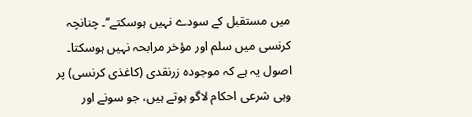میں مستقبل کے سودے نہیں ہوسکتے‘‘۔ چنانچہ کرنسی میں سلم اور مؤخر مرابحہ نہیں ہوسکتا۔ اصول یہ ہے کہ موجودہ زرنقدی (کاغذی کرنسی) پر وہی شرعی احکام لاگو ہوتے ہیں، جو سونے اور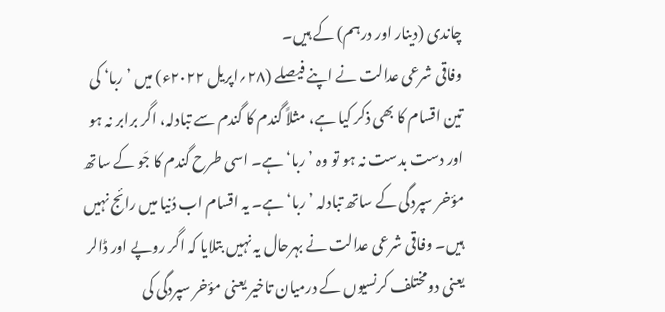چاندی (دینار اور درہم) کے ہیں۔
وفاقی شرعی عدالت نے اپنے فیصلے (۲۸؍اپریل ۲۰۲۲ء) میں ’ربا‘ کی تین اقسام کا بھی ذکر کیا ہے، مثلاً گندم کا گندم سے تبادلہ، اگر برابر نہ ہو اور دست بدست نہ ہو تو وہ ’ربا‘ ہے۔ اسی طرح گندم کا جَو کے ساتھ مؤخر سپردگی کے ساتھ تبادلہ ’ربا‘ ہے۔ یہ اقسام اب دُنیا میں رائج نہیں ہیں۔ وفاقی شرعی عدالت نے بہرحال یہ نہیں بتلایا کہ اگر روپے اور ڈالر یعنی دومختلف کرنسیوں کے درمیان تاخیر یعنی مؤخر سپردگی کی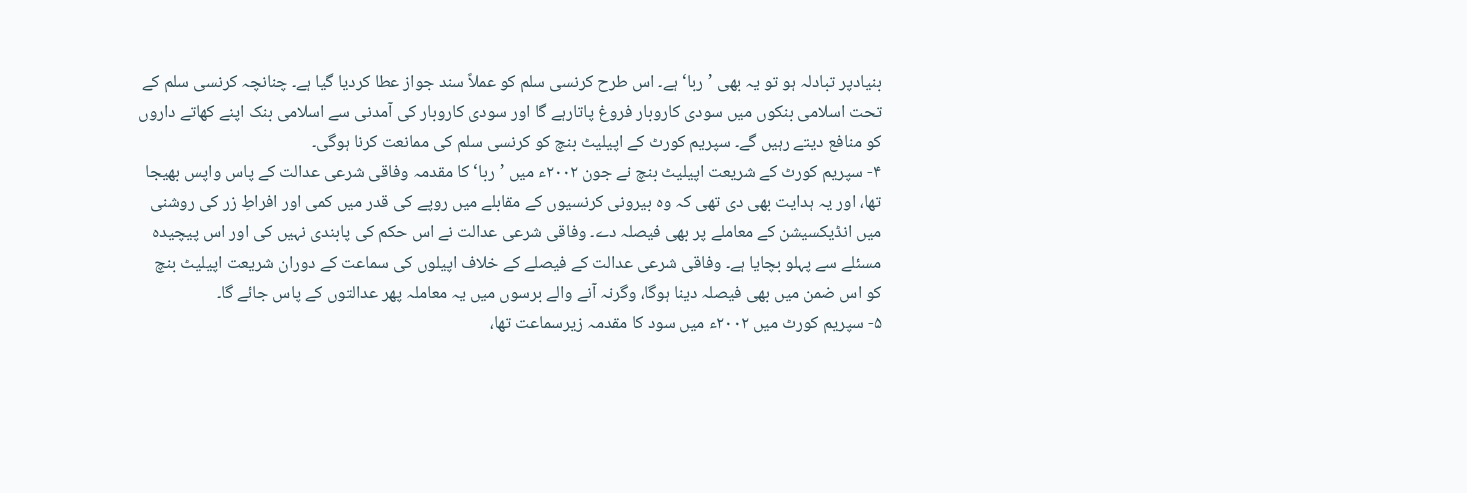بنیادپر تبادلہ ہو تو یہ بھی ’ربا‘ ہے۔ اس طرح کرنسی سلم کو عملاً سند جواز عطا کردیا گیا ہے۔ چنانچہ کرنسی سلم کے تحت اسلامی بنکوں میں سودی کاروبار فروغ پاتارہے گا اور سودی کاروبار کی آمدنی سے اسلامی بنک اپنے کھاتے داروں کو منافع دیتے رہیں گے۔ سپریم کورٹ کے اپیلیٹ بنچ کو کرنسی سلم کی ممانعت کرنا ہوگی۔
۴- سپریم کورٹ کے شریعت اپیلیٹ بنچ نے جون ۲۰۰۲ء میں ’ربا‘ کا مقدمہ وفاقی شرعی عدالت کے پاس واپس بھیجا تھا، اور یہ ہدایت بھی دی تھی کہ وہ بیرونی کرنسیوں کے مقابلے میں روپے کی قدر میں کمی اور افراطِ زر کی روشنی میں انڈیکسیشن کے معاملے پر بھی فیصلہ دے۔ وفاقی شرعی عدالت نے اس حکم کی پابندی نہیں کی اور اس پیچیدہ مسئلے سے پہلو بچایا ہے۔ وفاقی شرعی عدالت کے فیصلے کے خلاف اپیلوں کی سماعت کے دوران شریعت اپیلیٹ بنچ کو اس ضمن میں بھی فیصلہ دینا ہوگا، وگرنہ آنے والے برسوں میں یہ معاملہ پھر عدالتوں کے پاس جائے گا۔
۵- سپریم کورٹ میں ۲۰۰۲ء میں سود کا مقدمہ زیرسماعت تھا،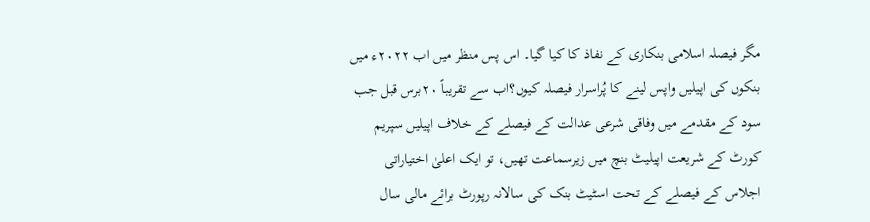مگر فیصلہ اسلامی بنکاری کے نفاذ کا کیا گیا۔ اس پس منظر میں اب ۲۰۲۲ء میں بنکوں کی اپیلیں واپس لینے کا پُراسرار فیصلہ کیوں؟اب سے تقریباً ۲۰برس قبل جب سود کے مقدمے میں وفاقی شرعی عدالت کے فیصلے کے خلاف اپیلیں سپریم کورٹ کے شریعت اپیلیٹ بنچ میں زیرسماعت تھیں، تو ایک اعلیٰ اختیاراتی اجلاس کے فیصلے کے تحت اسٹیٹ بنک کی سالانہ رپورٹ برائے مالی سال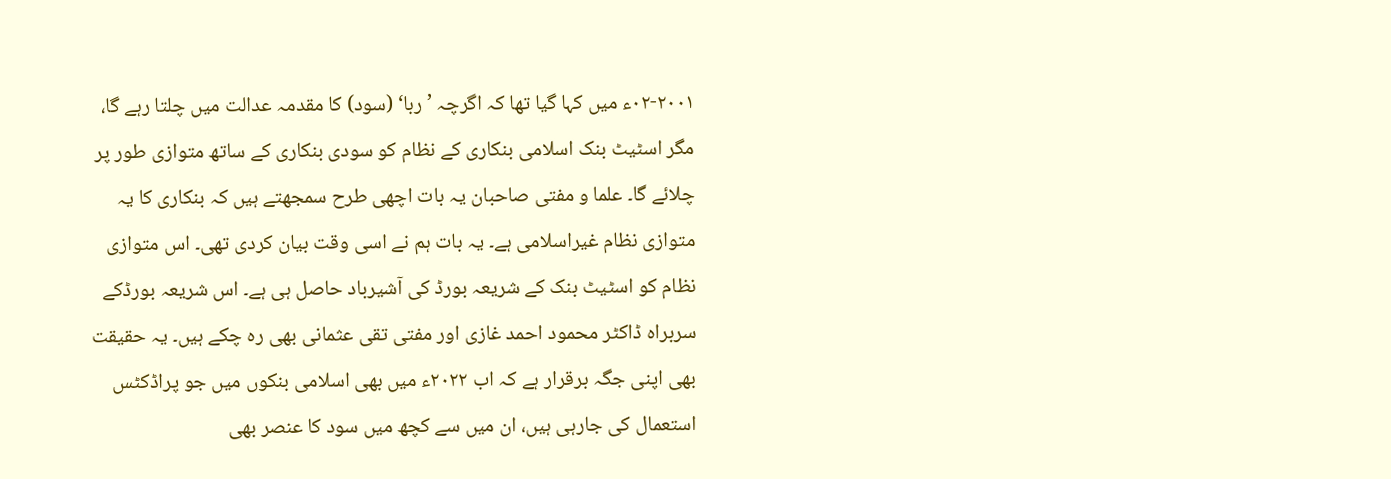۰۲-۲۰۰۱ء میں کہا گیا تھا کہ اگرچہ ’ربا‘ (سود) کا مقدمہ عدالت میں چلتا رہے گا، مگر اسٹیٹ بنک اسلامی بنکاری کے نظام کو سودی بنکاری کے ساتھ متوازی طور پر چلائے گا۔ علما و مفتی صاحبان یہ بات اچھی طرح سمجھتے ہیں کہ بنکاری کا یہ متوازی نظام غیراسلامی ہے۔ یہ بات ہم نے اسی وقت بیان کردی تھی۔ اس متوازی نظام کو اسٹیٹ بنک کے شریعہ بورڈ کی آشیرباد حاصل ہی ہے۔ اس شریعہ بورڈکے سربراہ ڈاکٹر محمود احمد غازی اور مفتی تقی عثمانی بھی رہ چکے ہیں۔ یہ حقیقت بھی اپنی جگہ برقرار ہے کہ اب ۲۰۲۲ء میں بھی اسلامی بنکوں میں جو پراڈکٹس استعمال کی جارہی ہیں، ان میں سے کچھ میں سود کا عنصر بھی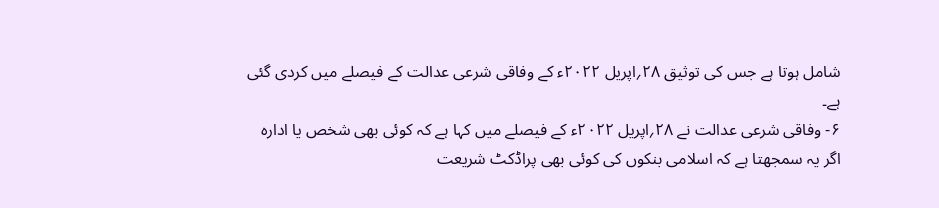شامل ہوتا ہے جس کی توثیق ۲۸؍اپریل ۲۰۲۲ء کے وفاقی شرعی عدالت کے فیصلے میں کردی گئی ہے۔
۶- وفاقی شرعی عدالت نے ۲۸؍اپریل ۲۰۲۲ء کے فیصلے میں کہا ہے کہ کوئی بھی شخص یا ادارہ اگر یہ سمجھتا ہے کہ اسلامی بنکوں کی کوئی بھی پراڈکٹ شریعت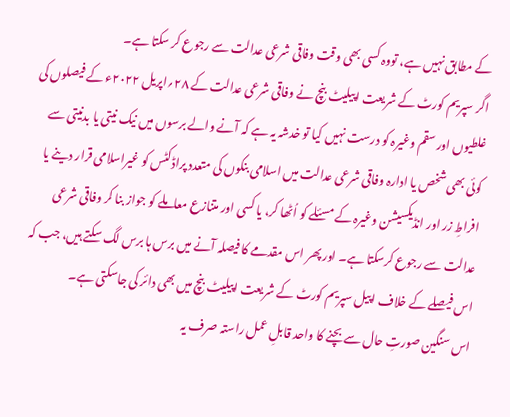کے مطابق نہیں ہے، تووہ کسی بھی وقت وفاقی شرعی عدالت سے رجوع کر سکتا ہے۔
اگر سپریم کورٹ کے شریعت اپیلیٹ بنچ نے وفاقی شرعی عدالت کے ۲۸؍اپریل ۲۰۲۲ء کے فیصلوں کی غلطیوں اور سقم وغیرہ کو درست نہیں کیا تو خدشہ یہ ہے کہ آنے والے برسوں میں نیک نیتی یا بدنیتی سے کوئی بھی شخص یا ادارہ وفاقی شرعی عدالت میں اسلامی بنکوں کی متعدد پراڈکٹس کو غیراسلامی قرار دینے یا افراطِ زر اور انڈیکسیشن وغیرہ کے مسئلے کو اُٹھا کر، یا کسی اور متنازع معاملے کو جواز بنا کر وفاقی شرعی عدالت سے رجوع کرسکتا ہے۔ اور پھر اس مقدمے کا فیصلہ آنے میں برس ہا برس لگ سکتے ہیں، جب کہ اس فیصلے کے خلاف اپیل سپریم کورٹ کے شریعت اپیلیٹ بنچ میں بھی دائر کی جاسکتی ہے۔
اس سنگین صورتِ حال سے بچنے کا واحد قابلِ عمل راستہ صرف یہ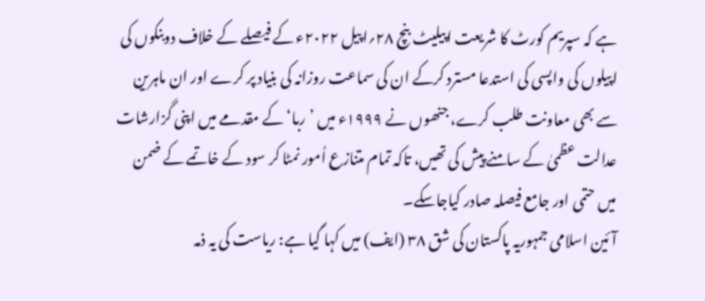ہے کہ سپریم کورٹ کا شریعت اپیلیٹ بنچ ۲۸؍اپیل ۲۰۲۲ء کے فیصلے کے خلاف دوبنکوں کی اپیلوں کی واپسی کی استدعا مسترد کرکے ان کی سماعت روزانہ کی بنیاد پر کرے اور ان ماہرین سے بھی معاونت طلب کرے، جنھوں نے ۱۹۹۹ء میں ’ربا‘ کے مقدمے میں اپنی گزارشات عدالت عظمیٰ کے سامنے پیش کی تھیں، تاکہ تمام متنازع اُمور نمٹا کر سود کے خاتمے کے ضمن میں حتمی اور جامع فیصلہ صادر کیاجاسکے۔
آئین اسلامی جمہوریہ پاکستان کی شق ۳۸ (ایف) میں کہا گیا ہے: ریاست کی یہ ذمہ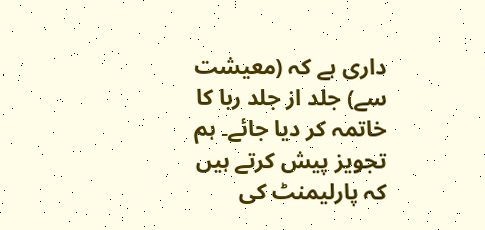داری ہے کہ (معیشت سے) جلد از جلد ربا کا خاتمہ کر دیا جائے۔ ہم تجویز پیش کرتے ہیں کہ پارلیمنٹ کی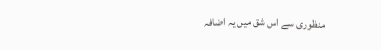منظوری سے اس شق میں یہ اضافہ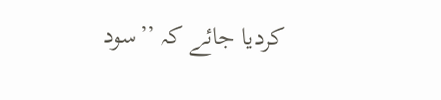کردیا جائے کہ ’’سود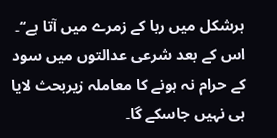ہرشکل میں ربا کے زمرے میں آتا ہے‘‘۔ اس کے بعد شرعی عدالتوں میں سود کے حرام نہ ہونے کا معاملہ زیربحث لایا ہی نہیں جاسکے گا۔